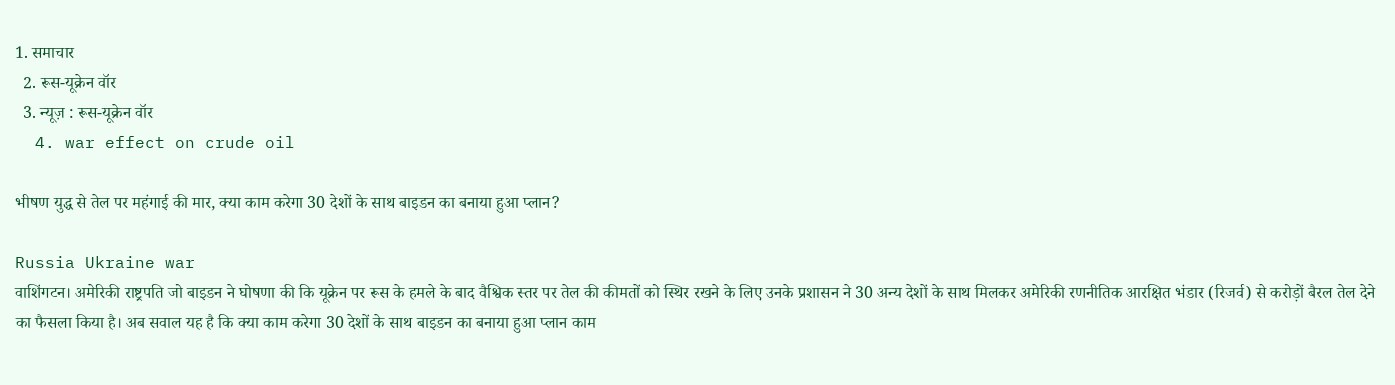1. समाचार
  2. रूस-यूक्रेन वॉर
  3. न्यूज़ : रूस-यूक्रेन वॉर
  4. war effect on crude oil

भीषण युद्ध से तेल पर महंगाई की मार, क्या काम करेगा 30 देशों के साथ बाइडन का बनाया हुआ प्लान?

Russia Ukraine war
वाशिंगटन। अमेरिकी राष्ट्रपति जो बाइडन ने घोषणा की कि यूक्रेन पर रूस के हमले के बाद वैश्विक स्तर पर तेल की कीमतों को स्थिर रखने के लिए उनके प्रशासन ने 30 अन्य देशों के साथ मिलकर अमेरिकी रणनीतिक आरक्षित भंडार (रिजर्व) से करोड़ों बैरल तेल देने का फैसला किया है। अब सवाल यह है कि क्या काम करेगा 30 देशों के साथ बाइडन का बनाया हुआ प्लान काम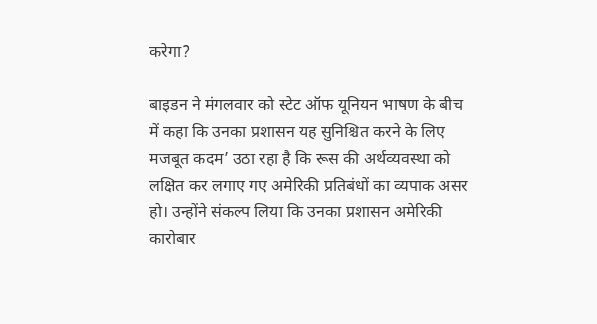करेगा?

बाइडन ने मंगलवार को स्टेट ऑफ यूनियन भाषण के बीच में कहा कि उनका प्रशासन यह सुनिश्चित करने के लिए मजबूत कदम’ उठा रहा है कि रूस की अर्थव्यवस्था को लक्षित कर लगाए गए अमेरिकी प्रतिबंधों का व्यपाक असर हो। उन्होंने संकल्प लिया कि उनका प्रशासन अमेरिकी कारोबार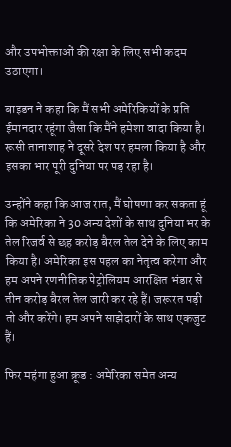और उपभोक्ताओं की रक्षा के लिए सभी कदम उठाएगा।

बाइडन ने कहा कि मैं सभी अमेरिकियों के प्रति ईमानदार रहूंगा जैसा कि मैंने हमेशा वादा किया है। रूसी तानाशाह ने दूसरे देश पर हमला किया है और इसका भार पूरी दुनिया पर पड़ रहा है।

उन्होंने कहा कि आज रात, मैं घोषणा कर सकता हूं कि अमेरिका ने 30 अन्य देशों के साथ दुनिया भर के तेल रिजर्व से छह करोड़ बैरल तेल देने के लिए काम किया है। अमेरिका इस पहल का नेतृत्व करेगा और हम अपने रणनीतिक पेट्रोलियम आरक्षित भंडार से तीन करोड़ बैरल तेल जारी कर रहे हैं। जरूरत पड़ी तो और करेंगे। हम अपने साझेदारों के साथ एकजुट हैं।

फिर महंगा हुआ क्रूड : अमेरिका समेत अन्य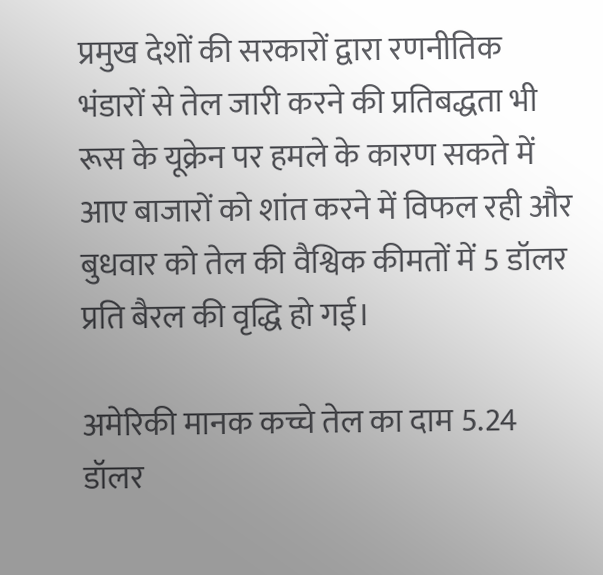प्रमुख देशों की सरकारों द्वारा रणनीतिक भंडारों से तेल जारी करने की प्रतिबद्धता भी रूस के यूक्रेन पर हमले के कारण सकते में आए बाजारों को शांत करने में विफल रही और बुधवार को तेल की वैश्विक कीमतों में 5 डॉलर प्रति बैरल की वृद्धि हो गई।

अमेरिकी मानक कच्चे तेल का दाम 5.24 डॉलर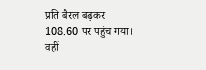प्रति बैरल बढ़कर 108.60 पर पहुंच गया। वहीं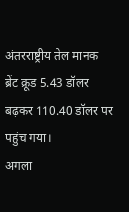अंतरराष्ट्रीय तेल मानक ब्रेंट क्रूड 5.43 डॉलर बढ़कर 110.40 डॉलर पर पहुंच गया।
अगला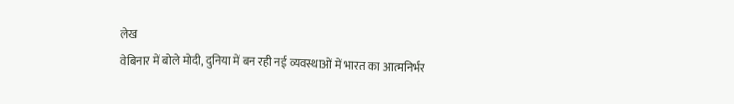लेख
वेबिनार में बोले मोदी, दुनिया में बन रही नई व्यवस्थाओं में भारत का आत्मनिर्भर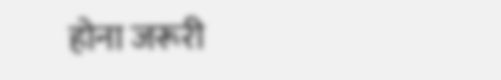होना जरूरी